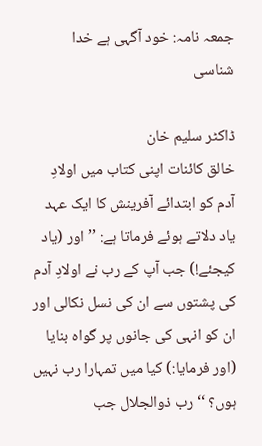جمعہ نامہ: خود آگہی ہے خدا شناسی

ڈاکٹر سلیم خان
خالق کائنات اپنی کتاب میں اولادِ آدم کو ابتدائے آفرینش کا ایک عہد یاد دلاتے ہوئے فرماتا ہے: ’’اور (یاد کیجئے!) جب آپ کے رب نے اولادِ آدم کی پشتوں سے ان کی نسل نکالی اور ان کو انہی کی جانوں پر گواہ بنایا (اور فرمایا:) کیا میں تمہارا رب نہیں ہوں؟ ‘‘ رب ذوالجلال جب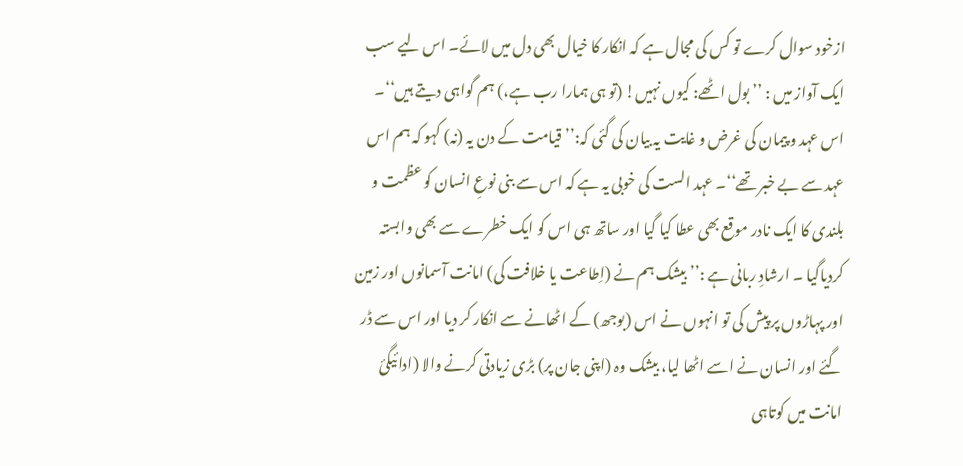ازخود سوال کرے تو کس کی مجال ہے کہ انکار کا خیال بھی دل میں لائے۔ اس لیے سب ایک آواز میں : ’’ بول اٹھے: کیوں نہیں! (تو ہی ہمارا رب ہے،) ہم گواہی دیتے ہیں‘‘۔ اس عہد و پیمان کی غرض و غایت یہ بیان کی گئی کہ:’’ قیامت کے دن یہ (نہ) کہو کہ ہم اس عہد سے بے خبر تھے‘‘۔ عہد الست کی خوبی یہ ہے کہ اس سے بنی نوعِ انسان کو عظمت و بلندی کا ایک نادر موقع بھی عطا کیا گیا اور ساتھ ہی اس کو ایک خطرے سے بھی وابستہ کردیاگیا ۔ ارشادِ ربانی ہے :’’ بیشک ہم نے (اِطاعت یا خلافت کی) امانت آسمانوں اور زمین اور پہاڑوں پر پیش کی تو انہوں نے اس (بوجھ) کے اٹھانے سے انکار کر دیا اور اس سے ڈر گئے اور انسان نے اسے اٹھا لیا، بیشک وہ (اپنی جان پر) بڑی زیادتی کرنے والا (ادائیگئ امانت میں کوتاہی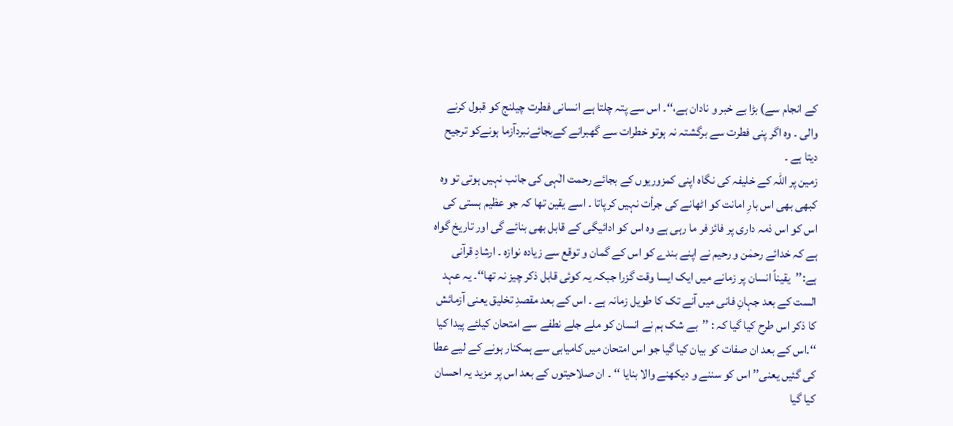کے انجام سے) بڑا بے خبر و نادان ہے،‘‘۔ اس سے پتہ چلتا ہے انسانی فطرت چیلنج کو قبول کرنے والی ۔ وہ اگر پنی فطرت سے برگشتہ نہ ہوتو خطرات سے گھبرانے کےبجائےنبردآزما ہونےکو ترجیح دیتا ہے ۔
زمین پر اللہ کے خلیفہ کی نگاہ اپنی کمزوریوں کے بجائے رحمت الٰہی کی جانب نہیں ہوتی تو وہ کبھی بھی اس بارِ امانت کو اٹھانے کی جرأت نہیں کرپاتا ۔ اسے یقین تھا کہ جو عظیم ہستی کی اس کو اس ذمہ داری پر فائز فر ما رہی ہے وہ اس کو ادائیگی کے قابل بھی بنائے گی اور تاریخ گواہ ہے کہ خدائے رحمٰن و رحیم نے اپنے بندے کو اس کے گمان و توقع سے زیادہ نوازہ ۔ ارشادِ قرآنی ہے:’’یقیناً انسان پر زمانے میں ایک ایسا وقت گزرا جبکہ یہ کوئی قابل ذکر چیز نہ تھا‘‘۔ یہ عہد الست کے بعد جہانِ فانی میں آنے تک کا طویل زمانہ ہے ۔ اس کے بعد مقصدِ تخلیق یعنی آزمائش کا ذکر اس طرح کیا گیا کہ : ’’بے شک ہم نے انسان کو ملے جلے نطفے سے امتحان کیلئے پیدا کیا ‘‘۔اس کے بعد ان صفات کو بیان کیا گیا جو اس امتحان میں کامیابی سے ہمکنار ہونے کے لیے عطا کی گئیں یعنی’’ اس کو سننے و دیکھنے والا بنایا ‘‘ ۔ ان صلاحیتوں کے بعد اس پر مزید یہ احسان کیا گیا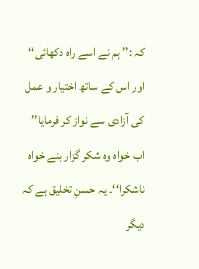کہ :’’ ہم نے اسے راہ دکھائی‘‘ اور اس کے ساتھ اختیار و عمل کی آزادی سے نواز کر فرمایا’’ اب خواہ وہ شکر گزار بنے خواہ ناشکرا‘‘۔ یہ حسنِ تخلیق ہے کہ دیگر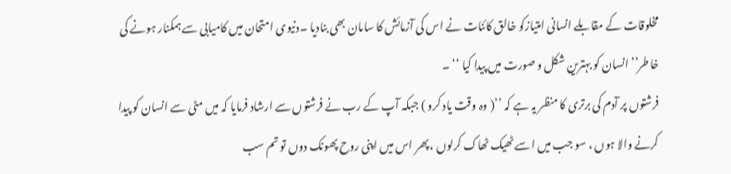مخلوقات کے مقابلے انسانی امتیازکو خالق کائنات نے اس کی آزمائش کا سامان بھی بنادیا ۔دنیوی امتحان میں کامیابی سے ہمکنار ہونے کی خاطر’’ انسان کو بہترین شکل و صورت میں پیدا کیا ‘‘ ۔
فرشتوں پر آدم کی برتری کا منظر یہ ہے کہ ’’( وہ وقت یاد کرو ) جبکہ آپ کے رب نے فرشتوں سے ارشاد فرمایا کہ میں مٹی سے انسان کو پیدا کرنے والا ہوں ، سو جب میں اسے ٹھیک ٹھاک کرلوں ، پھر اس میں اپنی روح پھونک دوں تو تم سب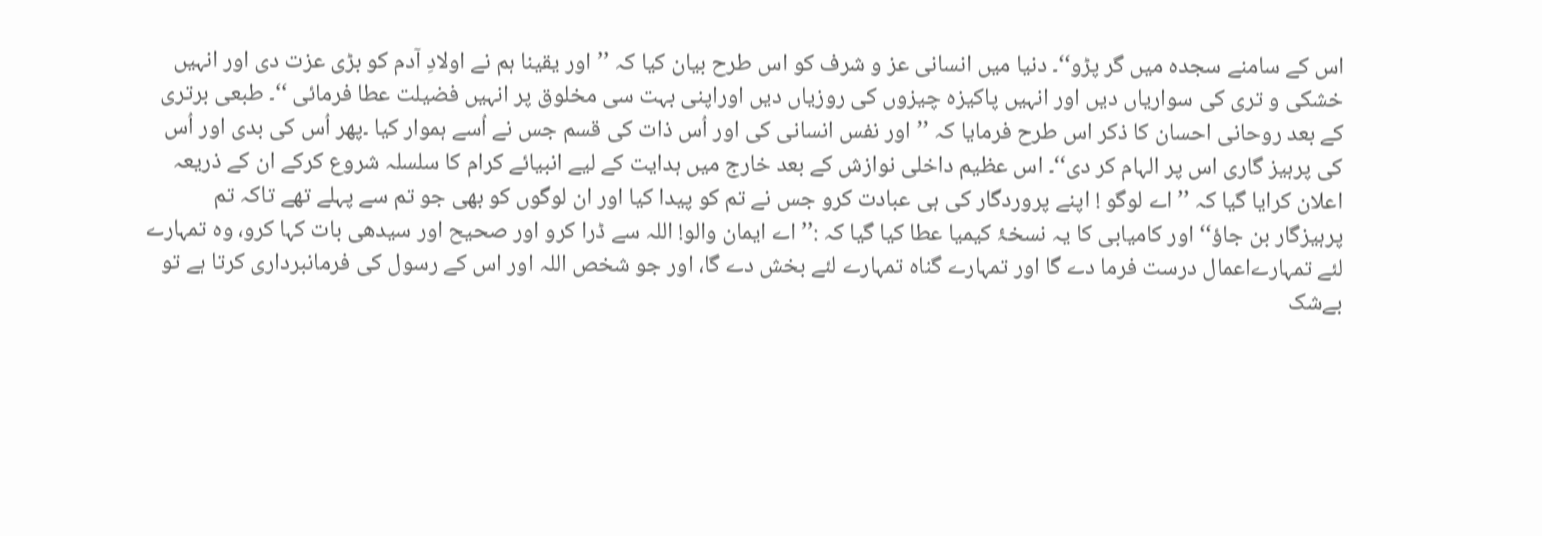اس کے سامنے سجدہ میں گر پڑو‘‘۔ دنیا میں انسانی عز و شرف کو اس طرح بیان کیا کہ ’’اور یقینا ہم نے اولادِ آدم کو بڑی عزت دی اور انہیں خشکی و تری کی سواریاں دیں اور انہیں پاکیزہ چیزوں کی روزیاں دیں اوراپنی بہت سی مخلوق پر انہیں فضیلت عطا فرمائی ‘‘۔ طبعی برتری کے بعد روحانی احسان کا ذکر اس طرح فرمایا کہ ’’اور نفس انسانی کی اور اُس ذات کی قسم جس نے اُسے ہموار کیا ۔پھر اُس کی بدی اور اُس کی پرہیز گاری اس پر الہام کر دی‘‘۔ اس عظیم داخلی نوازش کے بعد خارج میں ہدایت کے لیے انبیائے کرام کا سلسلہ شروع کرکے ان کے ذریعہ اعلان کرایا گیا کہ ’’ اے لوگو ! اپنے پروردگار کی ہی عبادت کرو جس نے تم کو پیدا کیا اور ان لوگوں کو بھی جو تم سے پہلے تھے تاکہ تم پرہیزگار بن جاؤ‘‘ اور کامیابی کا یہ نسخۂ کیمیا عطا کیا گیا کہ :’’ اے ایمان والو! اللہ سے ڈرا کرو اور صحیح اور سیدھی بات کہا کرو، وہ تمہارے لئے تمہارےاعمال درست فرما دے گا اور تمہارے گناہ تمہارے لئے بخش دے گا، اور جو شخص اللہ اور اس کے رسول کی فرمانبرداری کرتا ہے تو بےشک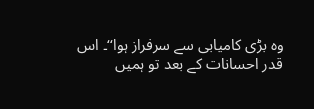وہ بڑی کامیابی سے سرفراز ہوا‘‘۔ اس قدر احسانات کے بعد تو ہمیں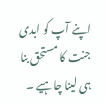اپنے آپ کو ابدی جنت کا مستحق بنا ہی لینا چاہیے ۔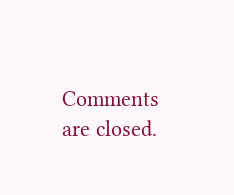Comments are closed.